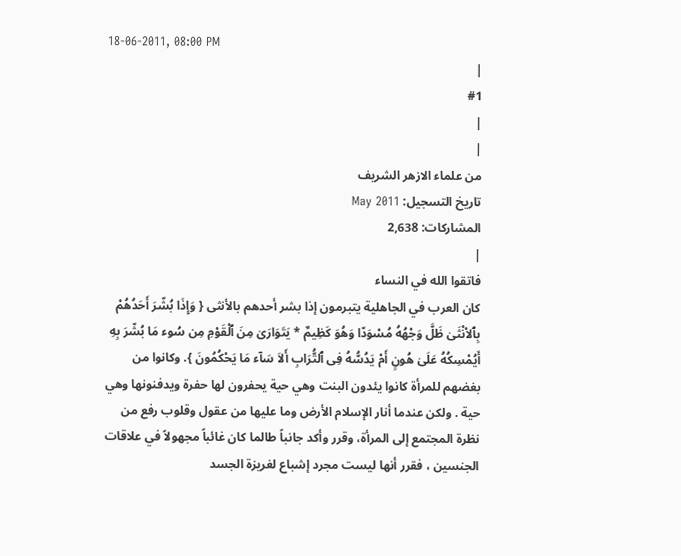18-06-2011, 08:00 PM
|
#1
|
|
من علماء الازهر الشريف
تاريخ التسجيل: May 2011
المشاركات: 2,638
|
فاتقوا الله في النساء
كان العرب في الجاهلية يتبرمون إذا بشر أحدهم بالأنثى { وَإِذَا بُشّرَ أَحَدُهُمْ بِٱلاْنْثَىٰ ظَلَّ وَجْهُهُ مُسْوَدّا وَهُوَ كَظِيمٌ * يَتَوَارَىٰ مِنَ ٱلْقَوْمِ مِن سُوء مَا بُشّرَ بِهِ أَيُمْسِكُهُ عَلَىٰ هُونٍ أَمْ يَدُسُّهُ فِى ٱلتُّرَابِ أَلاَ سَآء مَا يَحْكُمُونَ }. وكانوا من بغضهم للمرأة كانوا يئدون البنت وهي حية يحفرون لها حفرة ويدفنونها وهي حية . ولكن عندما أنار الإسلام الأرض وما عليها من عقول وقلوب رفع من نظرة المجتمع إلى المرأة، وقرر وأكد جانباً طالما كان غائباً مجهولاً في علاقات الجنسين ، فقرر أنها ليست مجرد إشباع لغريزة الجسد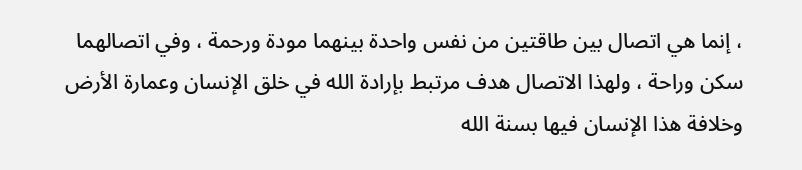، إنما هي اتصال بين طاقتين من نفس واحدة بينهما مودة ورحمة ، وفي اتصالهما سكن وراحة ، ولهذا الاتصال هدف مرتبط بإرادة الله في خلق الإنسان وعمارة الأرض وخلافة هذا الإنسان فيها بسنة الله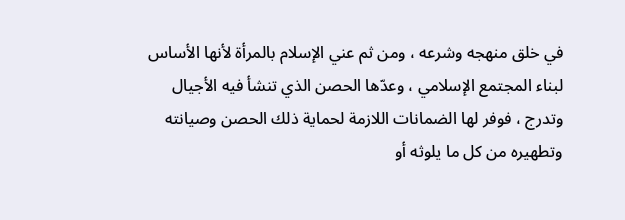في خلق منهجه وشرعه ، ومن ثم عني الإسلام بالمرأة لأنها الأساس لبناء المجتمع الإسلامي ، وعدّها الحصن الذي تنشأ فيه الأجيال وتدرج ، فوفر لها الضمانات اللازمة لحماية ذلك الحصن وصيانته وتطهيره من كل ما يلوثه أو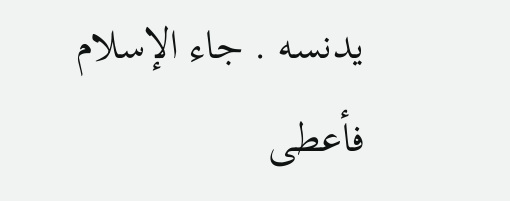يدنسه . جاء الإسلام فأعطى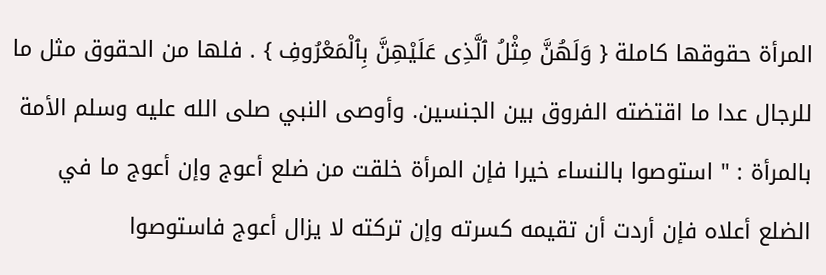المرأة حقوقها كاملة { وَلَهُنَّ مِثْلُ ٱلَّذِى عَلَيْهِنَّ بِٱلْمَعْرُوفِ } . فلها من الحقوق مثل ما للرجال عدا ما اقتضته الفروق بين الجنسين. وأوصى النبي صلى الله عليه وسلم الأمة بالمرأة : " استوصوا بالنساء خيرا فإن المرأة خلقت من ضلع أعوج وإن أعوج ما في الضلع أعلاه فإن أردت أن تقيمه كسرته وإن تركته لا يزال أعوج فاستوصوا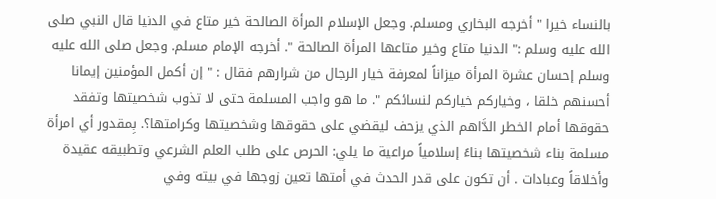بالنساء خيرا " أخرجه البخاري ومسلم. وجعل الإسلام المرأة الصالحة خير متاع في الدنيا قال النبي صلى الله عليه وسلم :" الدنيا متاع وخير متاعها المرأة الصالحة ". أخرجه الإمام مسلم. وجعل صلى الله عليه وسلم إحسان عشرة المرأة ميزاناً لمعرفة خيار الرجال من شرارهم فقال : " إن أكمل المؤمنين إيمانا أحسنهم خلقا ، وخياركم خياركم لنسائكم ". ما هو واجب المسلمة حتى لا تذوب شخصيتها وتفقد حقوقها أمام الخطر الدَّاهم الذي يزحف ليقضي على حقوقها وشخصيتها وكرامتها؟. بِمقدور أي امرأة مسلمة بناء شخصيتها بناءً إسلامياً مراعية ما يلي: الحرص على طلب العلم الشرعي وتطبيقه عقيدة وأخلاقاً وعبادات . أن تكون على قدر الحدث في أمتها تعين زوجها في بيته وفي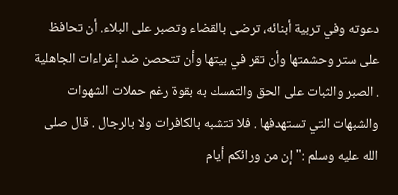دعوته وفي تربية أبنائه، ترضى بالقضاء وتصبر على البلاء. أن تحافظ على ستر وحشمتها وأن تقر في بيتها وأن تتحصن ضد إغراءات الجاهلية . الصبر والثبات على الحق والتمسك به بقوة رغم حملات الشهوات والشبهات التي تستهدفها . فلا تتشبه بالكافرات ولا بالرجال . قال صلى الله عليه وسلم :" إن من ورائكم أيام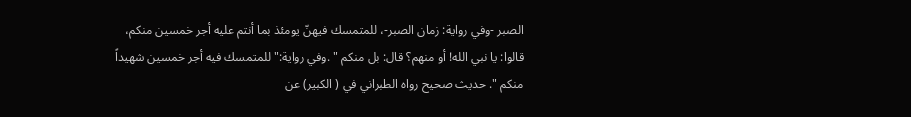الصبر -وفي رواية: زمان الصبر-، للمتمسك فيهنّ يومئذ بما أنتم عليه أجر خمسين منكم، قالوا: يا نبي الله! أو منهم؟ قال: بل منكم " .وفي رواية:" للمتمسك فيه أجر خمسين شهيداً منكم ". حديث صحيح رواه الطبراني في ( الكبير) عن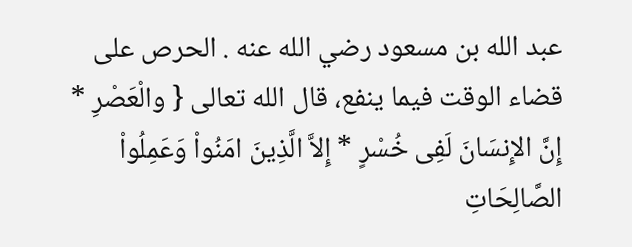عبد الله بن مسعود رضي الله عنه . الحرص على قضاء الوقت فيما ينفع، قال الله تعالى { والْعَصْرِ * إِنَّ الإِنسَانَ لَفِى خُسْرٍ * إِلاَّ الَّذِينَ امَنُواْ وَعَمِلُواْ الصَّالِحَاتِ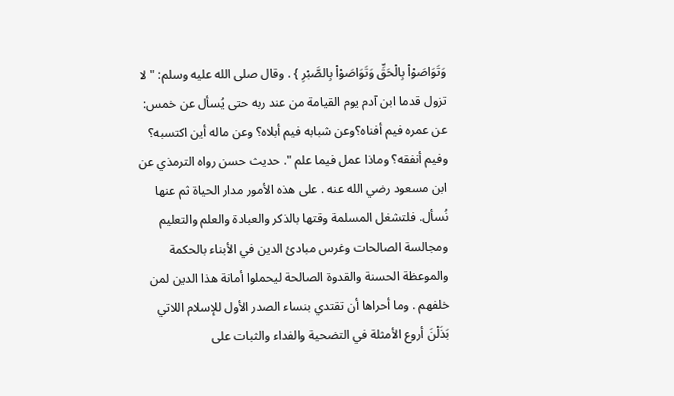وَتَوَاصَوْاْ بِالْحَقِّ وَتَوَاصَوْاْ بِالصَّبْرِ } . وقال صلى الله عليه وسلم: " لا تزول قدما ابن آدم يوم القيامة من عند ربه حتى يُسأل عن خمس: عن عمره فيم أفناه؟وعن شبابه فيم أبلاه؟ وعن ماله أين اكتسبه؟ وفيم أنفقه؟ وماذا عمل فيما علم ". حديث حسن رواه الترمذي عن ابن مسعود رضي الله عنه . على هذه الأمور مدار الحياة ثم عنها نُسأل. فلتشغل المسلمة وقتها بالذكر والعبادة والعلم والتعليم ومجالسة الصالحات وغرس مبادئ الدين في الأبناء بالحكمة والموعظة الحسنة والقدوة الصالحة ليحملوا أمانة هذا الدين لمن خلفهم . وما أحراها أن تقتدي بنساء الصدر الأول للإسلام اللاتي بَذَلْنَ أروع الأمثلة في التضحية والفداء والثبات على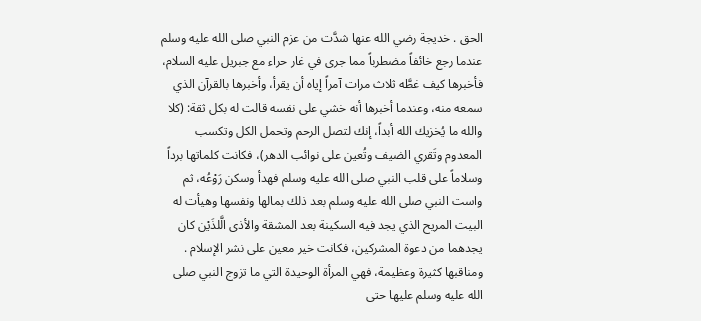الحق . خديجة رضي الله عنها شدَّت من عزم النبي صلى الله عليه وسلم عندما رجع خائفاً مضطرباً مما جرى في غار حراء مع جبريل عليه السلام، فأخبرها كيف غطَّه ثلاث مرات آمراً إياه أن يقرأ، وأخبرها بالقرآن الذي سمعه منه، وعندما أخبرها أنه خشي على نفسه قالت له بكل ثقة: (كلا والله ما يُخزيك الله أبداً، إنك لتصل الرحم وتحمل الكل وتكسب المعدوم وتَقري الضيف وتُعين على نوائب الدهر)، فكانت كلماتها برداً وسلاماً على قلب النبي صلى الله عليه وسلم فهدأ وسكن رَوْعُه، ثم واست النبي صلى الله عليه وسلم بعد ذلك بمالها ونفسها وهيأت له البيت المريح الذي يجد فيه السكينة بعد المشقة والأذى الَّلذَيْن كان يجدهما من دعوة المشركين، فكانت خير معين على نشر الإسلام . ومناقبها كثيرة وعظيمة، فهي المرأة الوحيدة التي ما تزوج النبي صلى الله عليه وسلم عليها حتى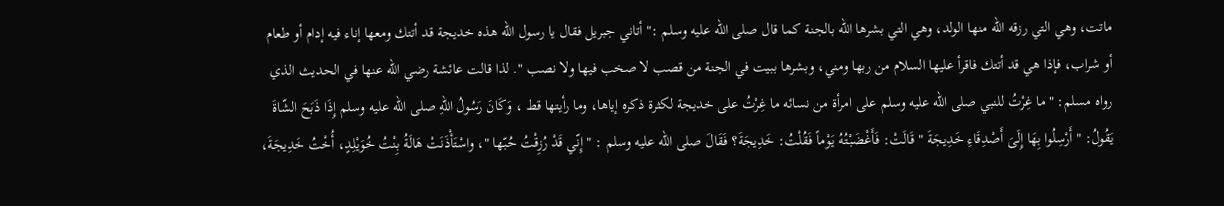ماتت، وهي التي رزقه الله منها الولد، وهي التي بشرها الله بالجنة كما قال صلى الله عليه وسلم :" أتاني جبريل فقال يا رسول الله هذه خديجة قد أتتك ومعها إناء فيه إدام أو طعام أو شراب، فإذا هي قد أتتك فاقرأ عليها السلام من ربها ومني، وبشرها ببيت في الجنة من قصب لا صخب فيها ولا نصب ". لذا قالت عائشة رضي الله عنها في الحديث الذي رواه مسلم: "ما غِرْتُ للنبي صلى الله عليه وسلم على امرأة من نسائه ما غِرْتُ على خديجة لكثرة ذكره إياها، وما رأيتها قط ، وَكَانَ رَسُولُ اللّهِ صلى الله عليه وسلم إِذَا ذَبَحَ الشّاةَ يَقُولُ: " أَرْسِلُوا بِهَا إِلَىَ أَصْدِقَاءِ خَدِيجَةَ " قَالَتْ: فَأَغْضَبْتُهُ يَوْماً فَقُلْتُ: خَدِيجَةَ؟ فَقَالَ صلى الله عليه وسلم : " إِنّي قَدْ رُزِقْتُ حُبّها "، واسْتَأْذَنَتْ هَالَةُ بِنْتُ خُوَيْلِدٍ، أُخْتُ خَدِيجَةَ،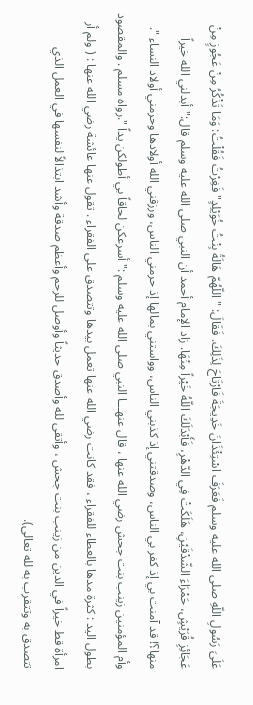عَلَىَ رَسُولِ اللّهِ صلى الله عليه وسلم فَعَرَفَ اسْتِئْذَانَ خَدِيجَةَ فَارْتَاحَ لِذَلِكَ. فَقَالَ: " اللّهُمّ هَالَةُ بِنْتُ خُوَيْلِدٍ" فَغِرْتُ فَقُلْتُ: وَمَا تَذْكُرُ مِنْ عَجُوزٍ مِنْ عَجَائِزِ قُرَيْشٍ، حَمْرَاءَ الشّدْقَيْنِ، هَلَكَتْ فِي الدّهْرِ، فَأَبْدَلَكَ اللّهُ خَيْراً مِنْهَا. زاد الإمام أحمد أن النبي صلى الله عليه وسلم قال:"أبدلني الله خيراً منها؟! قد آمنت بي إذ كفر بي الناس، وصدقتني إذ كذبني الناس، وواستني بمالها إذ حرمني الناس، ورزقني الله أولادها وحرمني أولاد النساء ". وأم المؤمنين زينب بنت جحش رضي الله عنها ، قال عنهـــا النبي صلى الله عليه وسلم :" أسرعكن لحاقاً بي أطولكن يداً ".رواه مسلم . والمقصود بطول اليد : كثرة مدها بالعطاء للفقراء ، فقد كانت رضي الله عنها تعمل بيدها وتتصدق على الفقراء . تقول عنها عائشة رضي الله عنها : ( ولم أر امرأة قط خيراً في الدين من زينب بنت جحش ، وأتقى لله وأصدق حديثاً وأوصل للرحم وأعظم صدقة وأشد ابتذالاً لنفسها في العمل الذي تتصدق به وتتقرب به لله تعالى).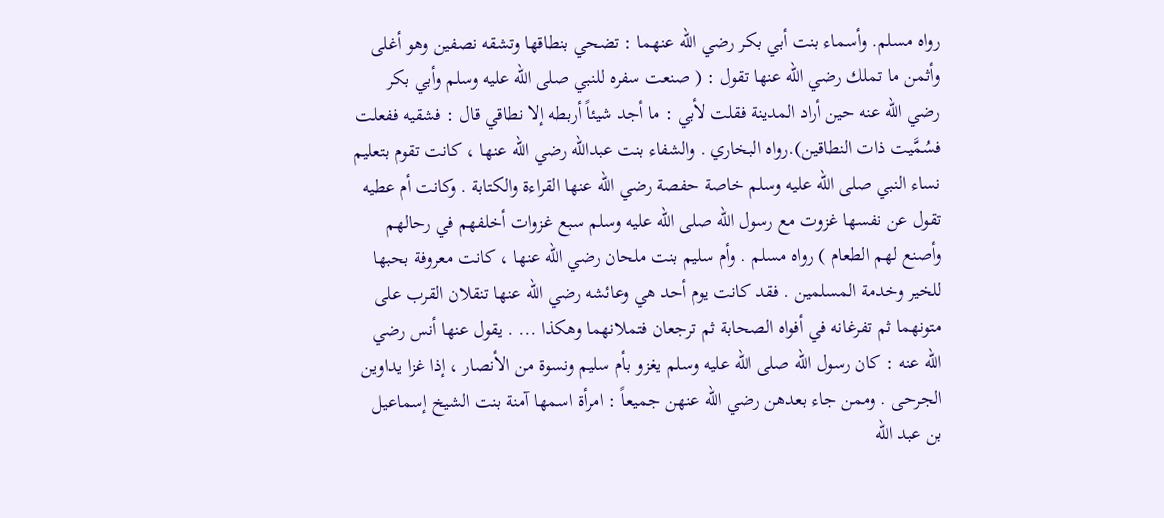رواه مسلم. وأسماء بنت أبي بكر رضي الله عنهما : تضحي بنطاقها وتشقه نصفين وهو أغلى وأثمن ما تملك رضي الله عنها تقول : ( صنعت سفره للنبي صلى الله عليه وسلم وأبي بكر رضي الله عنه حين أراد المدينة فقلت لأبي : ما أجد شيئاً أربطه إلا نطاقي قال : فشقيه ففعلت فسُمَّيت ذات النطاقين).رواه البخاري . والشفاء بنت عبدالله رضي الله عنها ، كانت تقوم بتعليم نساء النبي صلى الله عليه وسلم خاصة حفصة رضي الله عنها القراءة والكتابة . وكانت أم عطيه تقول عن نفسها غزوت مع رسول الله صلى الله عليه وسلم سبع غزوات أخلفهم في رحالهم وأصنع لهم الطعام ) رواه مسلم . وأم سليم بنت ملحان رضي الله عنها ، كانت معروفة بحبها للخير وخدمة المسلمين . فقد كانت يوم أحد هي وعائشه رضي الله عنها تنقلان القرب على متونهما ثم تفرغانه في أفواه الصحابة ثم ترجعان فتملانهما وهكذا ... . يقول عنها أنس رضي الله عنه : كان رسول الله صلى الله عليه وسلم يغزو بأم سليم ونسوة من الأنصار ، إذا غزا يداوين الجرحى . وممن جاء بعدهن رضي الله عنهن جميعاً : امرأة اسمها آمنة بنت الشيخ إسماعيل بن عبد الله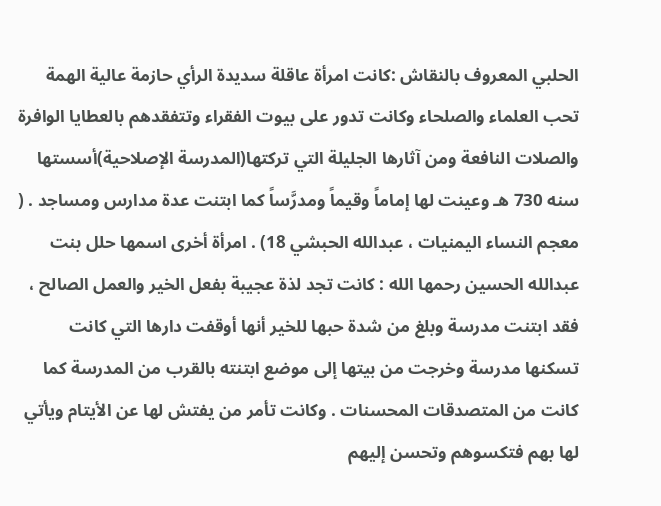الحلبي المعروف بالنقاش :كانت امرأة عاقلة سديدة الرأي حازمة عالية الهمة تحب العلماء والصلحاء وكانت تدور على بيوت الفقراء وتتفقدهم بالعطايا الوافرة والصلات النافعة ومن آثارها الجليلة التي تركتها(المدرسة الإصلاحية)أسستها سنه 730 هـ وعينت لها إماماً وقيماً ومدرَّساً كما ابتنت عدة مدارس ومساجد . ( معجم النساء اليمنيات ، عبدالله الحبشي 18) . امرأة أخرى اسمها حلل بنت عبدالله الحسين رحمها الله : كانت تجد لذة عجيبة بفعل الخير والعمل الصالح ، فقد ابتنت مدرسة وبلغ من شدة حبها للخير أنها أوقفت دارها التي كانت تسكنها مدرسة وخرجت من بيتها إلى موضع ابتنته بالقرب من المدرسة كما كانت من المتصدقات المحسنات . وكانت تأمر من يفتش لها عن الأيتام ويأتي لها بهم فتكسوهم وتحسن إليهم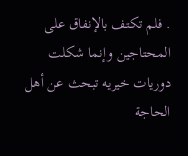. فلم تكتف بالإنفاق على المحتاجين وإنما شكلت دوريات خيريه تبحث عن أهل الحاجة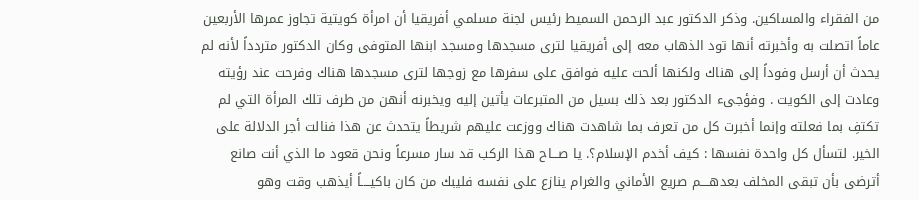من الفقراء والمساكين. وذكر الدكتور عبد الرحمن السميط رئيس لجنة مسلمي أفريقيا أن امرأة كويتية تجاوز عمرها الأربعين عاماً اتصلت به وأخبرته أنها تود الذهاب معه إلى أفريقيا لترى مسجدها ومسجد ابنها المتوفى وكان الدكتور متردداً لأنه لم يحدث أن أرسل وفوداً إلى هناك ولكنها ألحت عليه فوافق على سفرها مع زوجها لترى مسجدها هناك وفرحت عند رؤيته وعادت إلى الكويت . وفؤجىء الدكتور بعد ذلك بسيل من المتبرعات يأتين إليه ويخبرنه أنهن من طرف تلك المرأة التي لم تكتفِ بما فعلته وإنما أخبرت كل من تعرف بما شاهدت هناك ووزعت عليهم شريطاً يتحدث عن هذا فنالت أجر الدلالة على الخير. لتسأل كل واحدة نفسها : كيف أخدم الإسلام؟. يا صـــاح هذا الركب قد سار مسرعاً ونحن قعود ما الذي أنت صانع أترضى بأن تبقى المخلف بعدهــــم صريع الأماني والغرام ينازع على نفسه فليبك من كان باكيــــاً أيذهب وقت وهو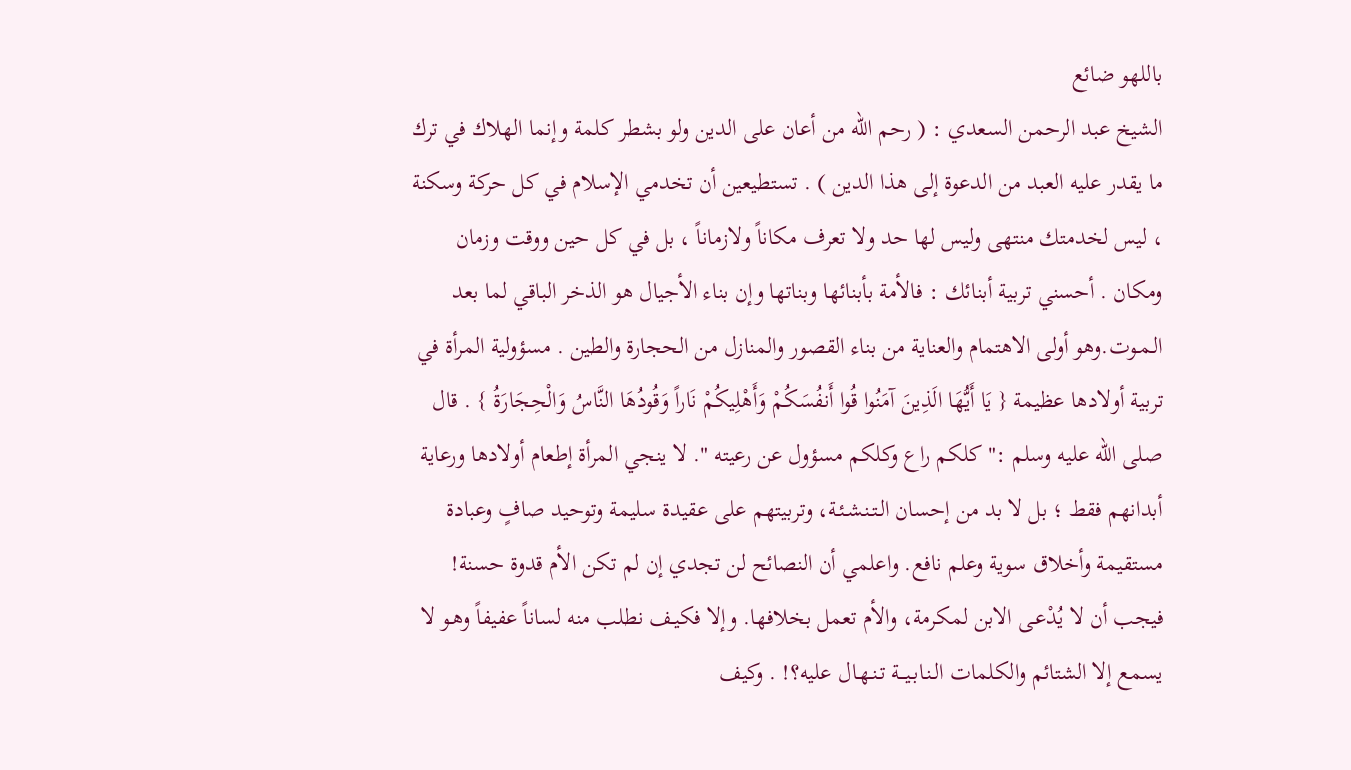باللهو ضائع
الشيخ عبد الرحمن السعدي : ( رحم الله من أعان على الدين ولو بشطر كلمة وإنما الهلاك في ترك ما يقدر عليه العبد من الدعوة إلى هذا الدين ) . تستطيعين أن تخدمي الإسلام في كل حركة وسكنة ، ليس لخدمتك منتهى وليس لها حد ولا تعرف مكاناً ولازماناً ، بل في كل حين ووقت وزمان ومكان . أحسني تربية أبنائك : فالأمة بأبنائها وبناتها وإن بناء الأجيال هو الذخر الباقي لما بعد الـمـوت.وهو أولى الاهتمام والعناية من بناء القصور والمنازل من الحجارة والطين . مسؤولية المرأة في تربية أولادها عظيمة { يَا أَيُّهَا الَذِينَ آمَنُوا قُوا أَنفُسَكُمْ وَأَهْلِيكُمْ نَاراً وَقُودُهَا النَّاسُ وَالْحِجَارَةُ } . قال صلى الله عليه وسلم :" كلكم راع وكلكم مسؤول عن رعيته ". لا ينجي المرأة إطعام أولادها ورعاية أبدانهم فقط ؛ بل لا بد من إحسان الـتـنـشـئـة، وتربيتهم على عقيدة سليمة وتوحيد صافٍ وعبادة مستقيمة وأخلاق سوية وعلم نافع. واعلمي أن النصائح لن تجدي إن لم تكن الأم قدوة حسنة! فيجب أن لا يُدْعـى الابن لمكرمة، والأم تعمل بخلافها. وإلا فكيـف نطلب منه لساناً عفيفاً وهـو لا يسمع إلا الشتائم والكلمات الـنـابـيـــة تـنـهـال عليه؟! . وكيف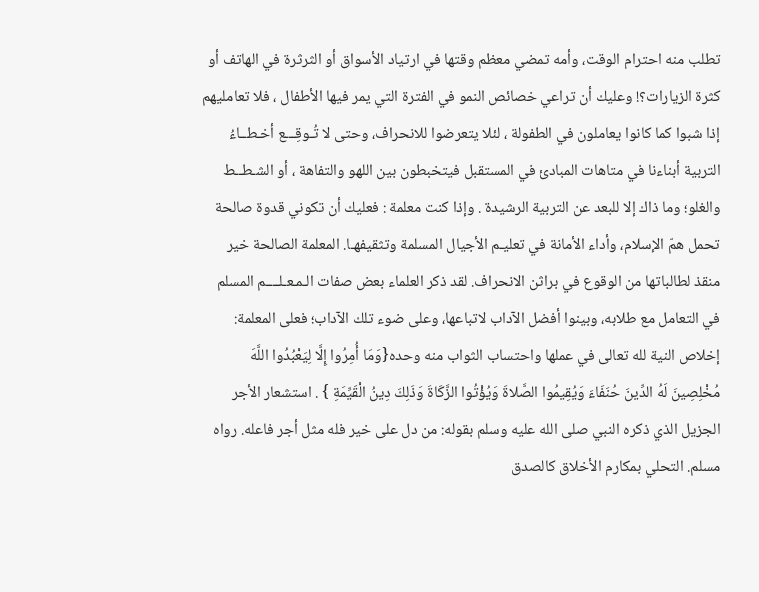تطلب منه احترام الوقت، وأمه تمضي معظم وقتها في ارتياد الأسواق أو الثرثرة في الهاتف أو كثرة الزيارات؟! وعليك أن تراعي خصائص النمو في الفترة التي يمر فيها الأطفال ، فلا تعامليهم إذا شبوا كما كانوا يعاملون في الطفولة ، لئلا يتعرضوا للانحراف، وحتى لا تُـوقِـــع أخـطــاءُ التربية أبناءنا في متاهات المبادئ في المستقبل فيتخبطون بين اللهو والتفاهة ، أو الشـطــط والغلو؛ وما ذاك إلا للبعد عن التربية الرشيدة . وإذا كنت معلمة : فعليك أن تكوني قدوة صالحة تحمل همّ الإسلام، وأداء الأمانة في تعليـم الأجيال المسلمة وتثقيفهـا. المعلمة الصالحة خير منقذ لطالباتها من الوقوع في براثن الانحراف. لقد ذكر العلماء بعض صفات الـمـعـلــــم المسلم في التعامل مع طلابه، وبينوا أفضل الآداب لاتباعها، وعلى ضوء تلك الآداب؛ فعلى المعلمة: إخلاص النية لله تعالى في عملها واحتساب الثواب منه وحده{وَمَا أُمِرُوا إِلَّا لِيَعْبُدُوا اللَّهَ مُخْلِصِينَ لَهُ الدِّينَ حُنَفَاءَ وَيُقِيمُوا الصَّلاةَ وَيُؤْتُوا الزَّكَاةَ وَذَلِكَ دِينُ الْقَيِّمَةِ } . استشعار الأجر الجزيل الذي ذكره النبي صلى الله عليه وسلم بقوله: من دل على خير فله مثل أجر فاعله. رواه مسلم. التحلي بمكارم الأخلاق كالصدق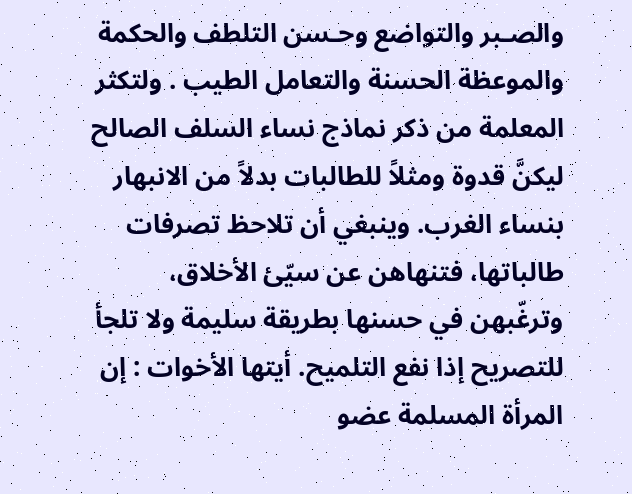والصـبر والتواضع وحـسن التلطف والحكمة والموعظة الحسنة والتعامل الطيب . ولتكثر المعلمة من ذكر نماذج نساء السلف الصالح ليكنَّ قدوة ومثلاً للطالبات بدلاً من الانبهار بنساء الغرب. وينبغي أن تلاحظ تصرفات طالباتها، فتنهاهن عن سيّئ الأخلاق، وترغّبهن في حسنها بطريقة سليمة ولا تلجأ للتصريح إذا نفع التلميح. أيتها الأخوات : إن المرأة المسلمة عضو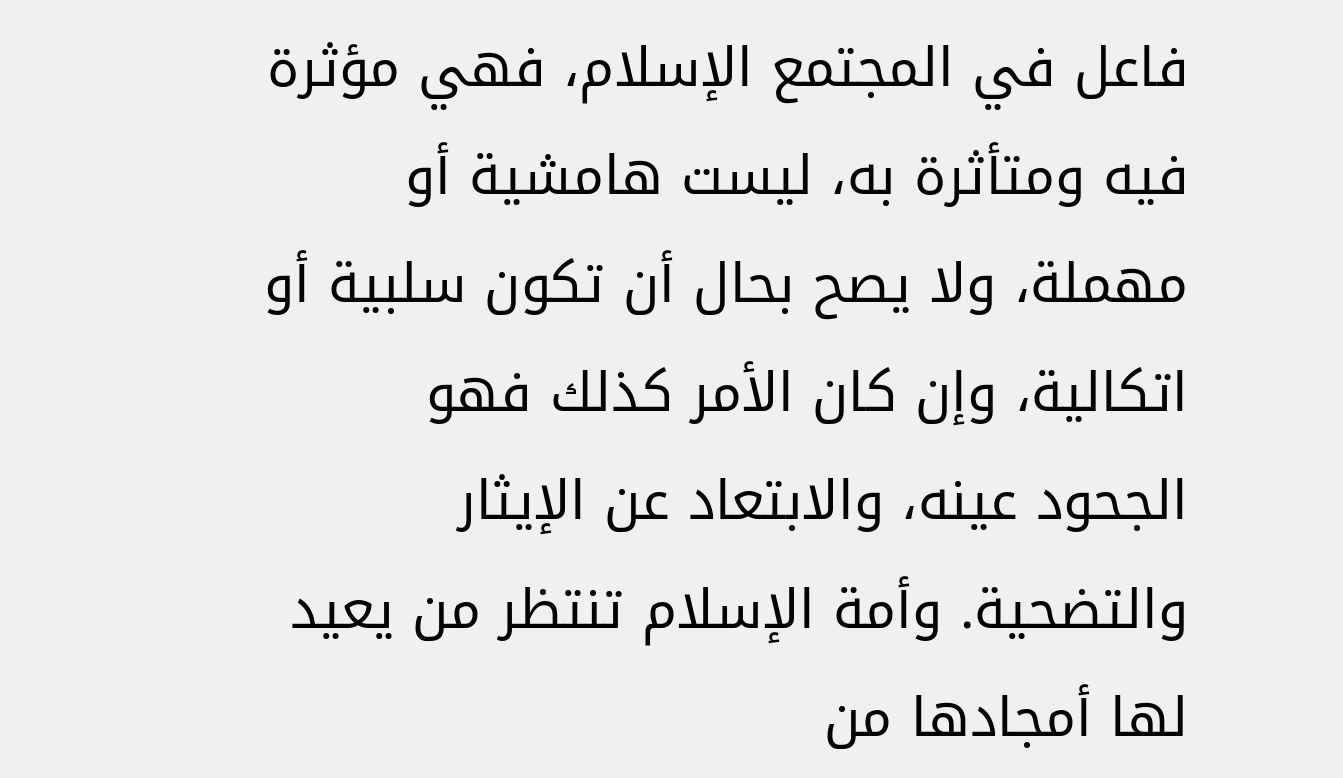فاعل في المجتمع الإسلام، فهي مؤثرة فيه ومتأثرة به، ليست هامشية أو مهملة، ولا يصح بحال أن تكون سلبية أو اتكالية، وإن كان الأمر كذلك فهو الجحود عينه، والابتعاد عن الإيثار والتضحية. وأمة الإسلام تنتظر من يعيد لها أمجادها من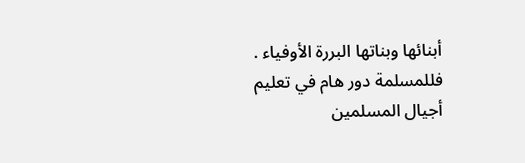أبنائها وبناتها البررة الأوفياء . فللمسلمة دور هام في تعليم أجيال المسلمين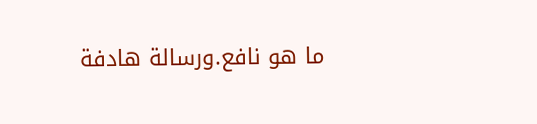ما هو نافع.ورسالة هادفة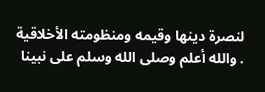لنصرة دينها وقيمه ومنظومته الأخلاقية . والله أعلم وصلى الله وسلم على نبينا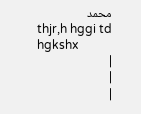محمد
thjr,h hggi td hgkshx
|
|
|